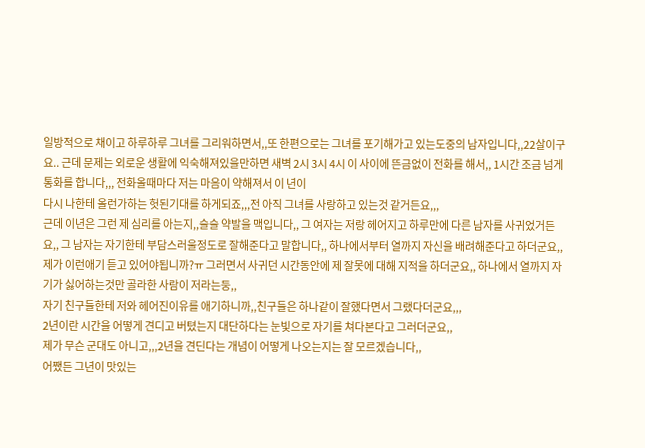일방적으로 채이고 하루하루 그녀를 그리워하면서,,또 한편으로는 그녀를 포기해가고 있는도중의 남자입니다,,22살이구요.. 근데 문제는 외로운 생활에 익숙해져있을만하면 새벽 2시 3시 4시 이 사이에 뜬금없이 전화를 해서,, 1시간 조금 넘게 통화를 합니다,,, 전화올때마다 저는 마음이 약해져서 이 년이
다시 나한테 올런가하는 헛된기대를 하게되죠,,,전 아직 그녀를 사랑하고 있는것 같거든요,,,
근데 이년은 그런 제 심리를 아는지,,슬슬 약발을 맥입니다,, 그 여자는 저랑 헤어지고 하루만에 다른 남자를 사귀었거든요,, 그 남자는 자기한테 부담스러울정도로 잘해준다고 말합니다,, 하나에서부터 열까지 자신을 배려해준다고 하더군요,, 제가 이런애기 듣고 있어야됩니까?ㅠ 그러면서 사귀던 시간동안에 제 잘못에 대해 지적을 하더군요,, 하나에서 열까지 자기가 싫어하는것만 골라한 사람이 저라는둥,,
자기 친구들한테 저와 헤어진이유를 애기하니까,,친구들은 하나같이 잘했다면서 그랬다더군요,,,
2년이란 시간을 어떻게 견디고 버텼는지 대단하다는 눈빛으로 자기를 쳐다본다고 그러더군요,,
제가 무슨 군대도 아니고,,,2년을 견딘다는 개념이 어떻게 나오는지는 잘 모르겠습니다,,
어쨌든 그년이 맛있는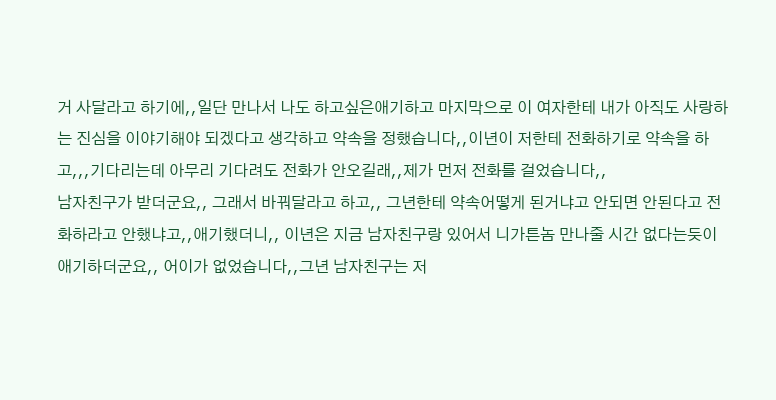거 사달라고 하기에,,일단 만나서 나도 하고싶은애기하고 마지막으로 이 여자한테 내가 아직도 사랑하는 진심을 이야기해야 되겠다고 생각하고 약속을 정했습니다,,이년이 저한테 전화하기로 약속을 하고,,,기다리는데 아무리 기다려도 전화가 안오길래,,제가 먼저 전화를 걸었습니다,,
남자친구가 받더군요,, 그래서 바꿔달라고 하고,, 그년한테 약속어떻게 된거냐고 안되면 안된다고 전화하라고 안했냐고,,애기했더니,, 이년은 지금 남자친구랑 있어서 니가튼놈 만나줄 시간 없다는듯이 애기하더군요,, 어이가 없었습니다,,그년 남자친구는 저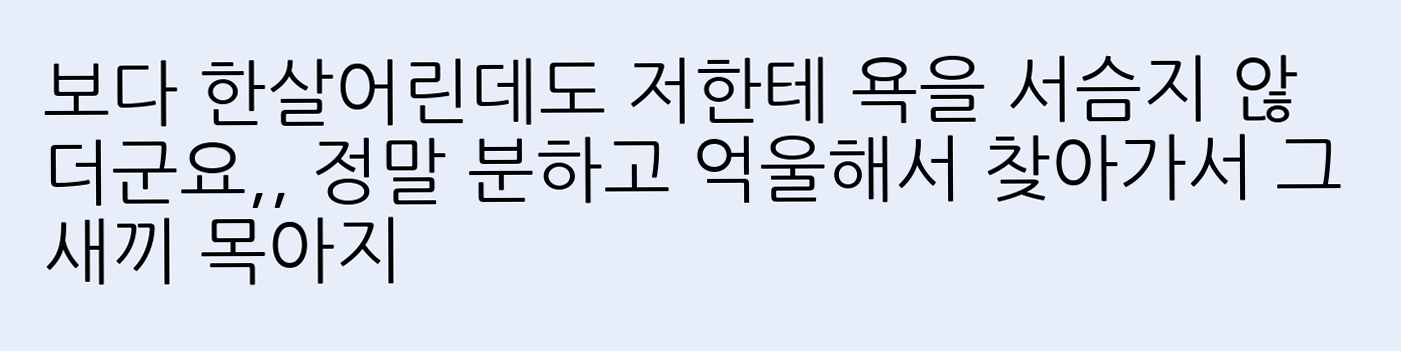보다 한살어린데도 저한테 욕을 서슴지 않더군요,, 정말 분하고 억울해서 찾아가서 그새끼 목아지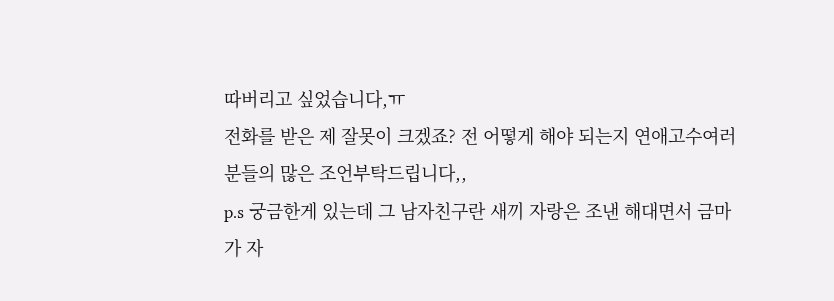따버리고 싶었습니다,ㅠ
전화를 받은 제 잘못이 크겠죠? 전 어떻게 해야 되는지 연애고수여러분들의 많은 조언부탁드립니다,,
p.s 궁금한게 있는데 그 남자친구란 새끼 자랑은 조낸 해대면서 금마가 자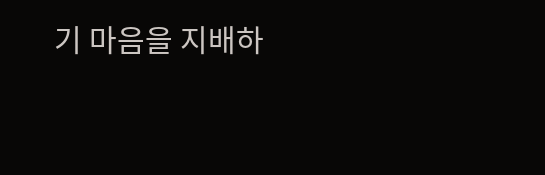기 마음을 지배하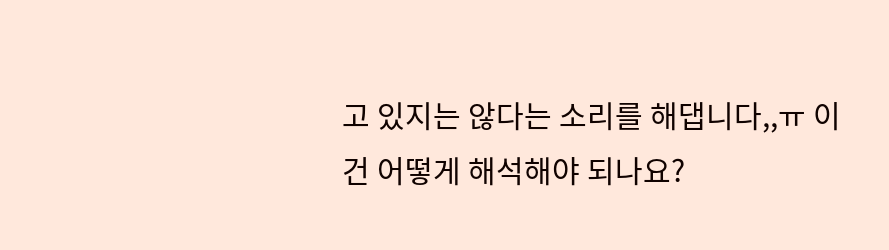고 있지는 않다는 소리를 해댑니다,,ㅠ 이건 어떻게 해석해야 되나요?